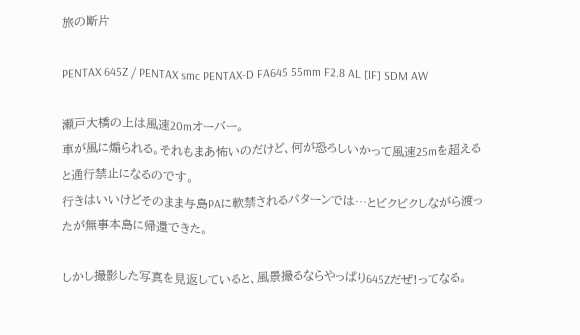旅の断片

PENTAX 645Z / PENTAX smc PENTAX-D FA645 55mm F2.8 AL [IF] SDM AW

瀬戸大橋の上は風速20mオーバー。
車が風に煽られる。それもまあ怖いのだけど、何が恐ろしいかって風速25mを超えると通行禁止になるのです。
行きはいいけどそのまま与島PAに軟禁されるパターンでは…とビクビクしながら渡ったが無事本島に帰還できた。

しかし撮影した写真を見返していると、風景撮るならやっぱり645Zだぜ!ってなる。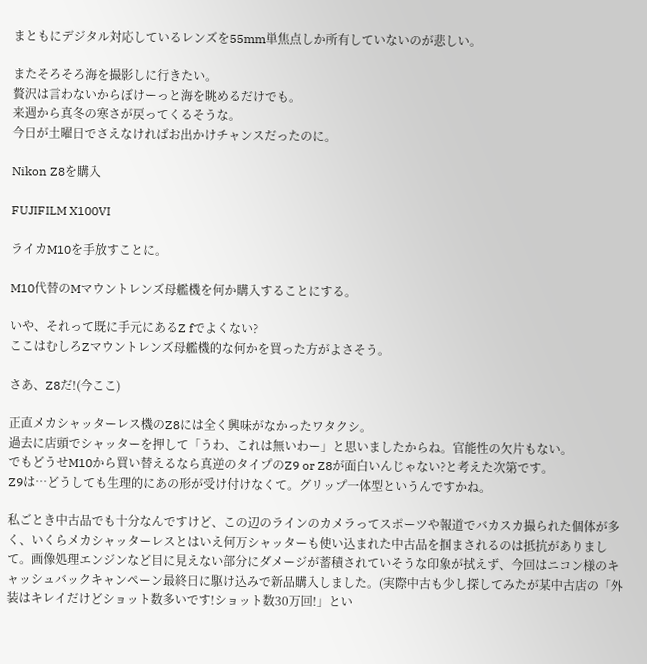まともにデジタル対応しているレンズを55mm単焦点しか所有していないのが悲しい。

またそろそろ海を撮影しに行きたい。
贅沢は言わないからぼけーっと海を眺めるだけでも。
来週から真冬の寒さが戻ってくるそうな。
今日が土曜日でさえなければお出かけチャンスだったのに。

Nikon Z8を購入

FUJIFILM X100VI

ライカM10を手放すことに。

M10代替のMマウントレンズ母艦機を何か購入することにする。

いや、それって既に手元にあるZ fでよくない?
ここはむしろZマウントレンズ母艦機的な何かを買った方がよさそう。

さあ、Z8だ!(今ここ)

正直メカシャッターレス機のZ8には全く興味がなかったワタクシ。
過去に店頭でシャッターを押して「うわ、これは無いわー」と思いましたからね。官能性の欠片もない。
でもどうせM10から買い替えるなら真逆のタイプのZ9 or Z8が面白いんじゃない?と考えた次第です。
Z9は…どうしても生理的にあの形が受け付けなくて。グリップ一体型というんですかね。

私ごとき中古品でも十分なんですけど、この辺のラインのカメラってスポーツや報道でバカスカ撮られた個体が多く、いくらメカシャッターレスとはいえ何万シャッターも使い込まれた中古品を掴まされるのは抵抗がありまして。画像処理エンジンなど目に見えない部分にダメージが蓄積されていそうな印象が拭えず、今回はニコン様のキャッシュバックキャンペーン最終日に駆け込みで新品購入しました。(実際中古も少し探してみたが某中古店の「外装はキレイだけどショット数多いです!ショット数30万回!」とい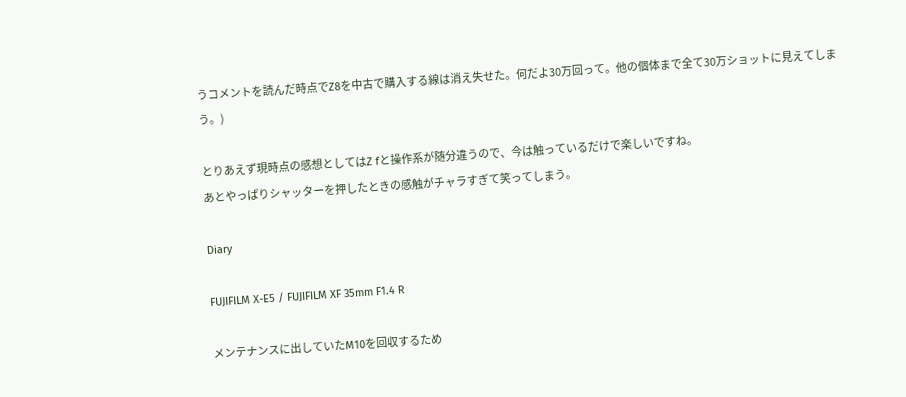うコメントを読んだ時点でZ8を中古で購入する線は消え失せた。何だよ30万回って。他の個体まで全て30万ショットに見えてしまう。)

とりあえず現時点の感想としてはZ fと操作系が随分違うので、今は触っているだけで楽しいですね。
あとやっぱりシャッターを押したときの感触がチャラすぎて笑ってしまう。

Diary

FUJIFILM X-E5 / FUJIFILM XF 35mm F1.4 R

メンテナンスに出していたM10を回収するため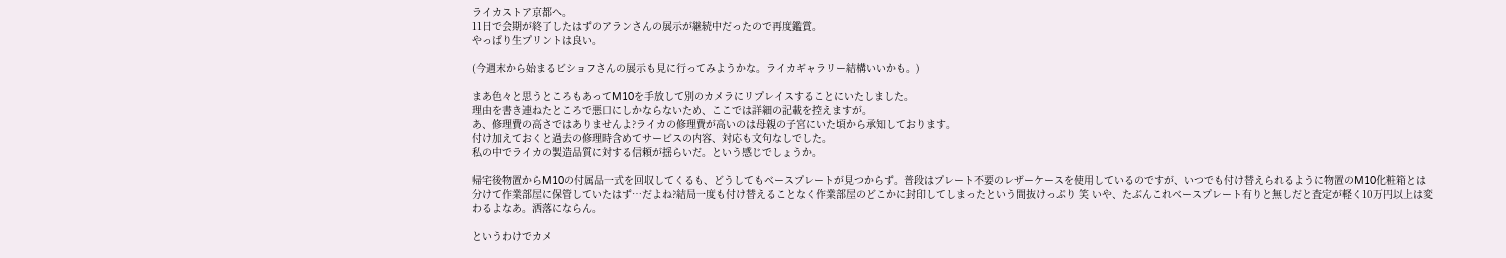ライカストア京都へ。
11日で会期が終了したはずのアランさんの展示が継続中だったので再度鑑賞。
やっぱり生プリントは良い。

(今週末から始まるビショフさんの展示も見に行ってみようかな。ライカギャラリー結構いいかも。)

まあ色々と思うところもあってM10を手放して別のカメラにリプレイスすることにいたしました。
理由を書き連ねたところで悪口にしかならないため、ここでは詳細の記載を控えますが。
あ、修理費の高さではありませんよ?ライカの修理費が高いのは母親の子宮にいた頃から承知しております。
付け加えておくと過去の修理時含めてサービスの内容、対応も文句なしでした。
私の中でライカの製造品質に対する信頼が揺らいだ。という感じでしょうか。

帰宅後物置からM10の付属品一式を回収してくるも、どうしてもベースプレートが見つからず。普段はプレート不要のレザーケースを使用しているのですが、いつでも付け替えられるように物置のM10化粧箱とは分けて作業部屋に保管していたはず…だよね?結局一度も付け替えることなく作業部屋のどこかに封印してしまったという間抜けっぷり 笑 いや、たぶんこれベースプレート有りと無しだと査定が軽く10万円以上は変わるよなあ。洒落にならん。

というわけでカメ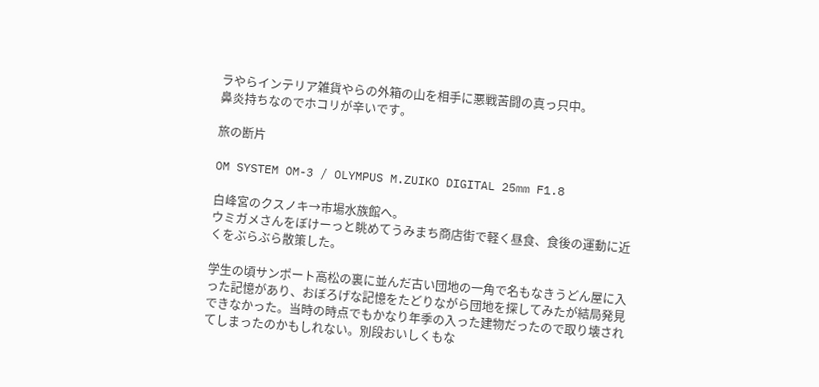ラやらインテリア雑貨やらの外箱の山を相手に悪戦苦闘の真っ只中。
鼻炎持ちなのでホコリが辛いです。

旅の断片

OM SYSTEM OM-3 / OLYMPUS M.ZUIKO DIGITAL 25mm F1.8

白峰宮のクスノキ→市場水族館へ。
ウミガメさんをぼけーっと眺めてうみまち商店街で軽く昼食、食後の運動に近くをぶらぶら散策した。

学生の頃サンポート高松の裏に並んだ古い団地の一角で名もなきうどん屋に入った記憶があり、おぼろげな記憶をたどりながら団地を探してみたが結局発見できなかった。当時の時点でもかなり年季の入った建物だったので取り壊されてしまったのかもしれない。別段おいしくもな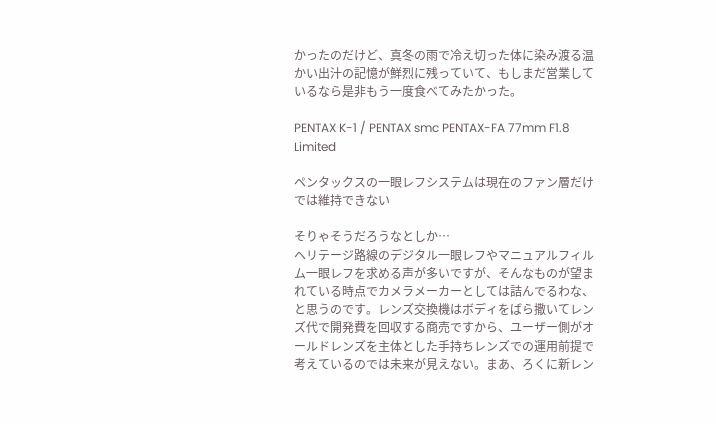かったのだけど、真冬の雨で冷え切った体に染み渡る温かい出汁の記憶が鮮烈に残っていて、もしまだ営業しているなら是非もう一度食べてみたかった。

PENTAX K-1 / PENTAX smc PENTAX-FA 77mm F1.8 Limited

ペンタックスの一眼レフシステムは現在のファン層だけでは維持できない

そりゃそうだろうなとしか…
ヘリテージ路線のデジタル一眼レフやマニュアルフィルム一眼レフを求める声が多いですが、そんなものが望まれている時点でカメラメーカーとしては詰んでるわな、と思うのです。レンズ交換機はボディをばら撒いてレンズ代で開発費を回収する商売ですから、ユーザー側がオールドレンズを主体とした手持ちレンズでの運用前提で考えているのでは未来が見えない。まあ、ろくに新レン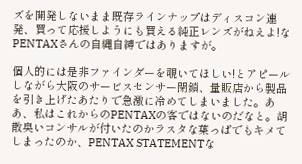ズを開発しないまま既存ラインナップはディスコン連発、買って応援しようにも買える純正レンズがねえよ!なPENTAXさんの自縄自縛ではありますが。

個人的には是非ファインダーを覗いてほしい!とアピールしながら大阪のサービスセンサー閉鎖、量販店から製品を引き上げたあたりで急激に冷めてしまいました。ああ、私はこれからのPENTAXの客ではないのだなと。胡散臭いコンサルが付いたのかラスタな葉っぱでもキメてしまったのか、PENTAX STATEMENTな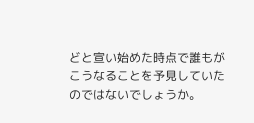どと宣い始めた時点で誰もがこうなることを予見していたのではないでしょうか。